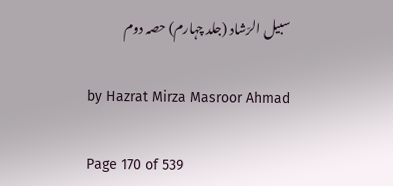سبیل الرّشاد (جلد چہارم) حصہ دوم

by Hazrat Mirza Masroor Ahmad

Page 170 of 539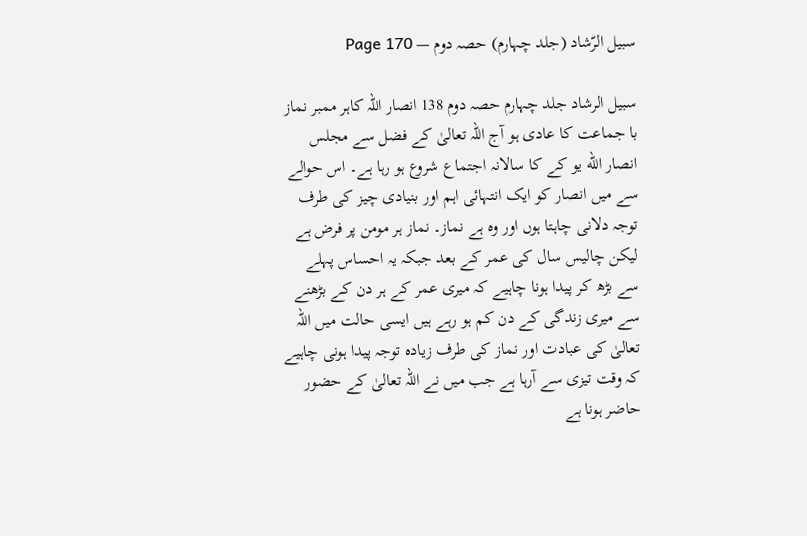سبیل الرّشاد (جلد چہارم) حصہ دوم — Page 170

سبیل الرشاد جلد چہارم حصہ دوم 138 انصار اللہ کاہر ممبر نماز با جماعت کا عادی ہو آج اللہ تعالیٰ کے فضل سے مجلس انصار الله یو کے کا سالانہ اجتماع شروع ہو رہا ہے۔ اس حوالے سے میں انصار کو ایک انتہائی اہم اور بنیادی چیز کی طرف توجہ دلانی چاہتا ہوں اور وہ ہے نماز۔ نماز ہر مومن پر فرض ہے لیکن چالیس سال کی عمر کے بعد جبکہ یہ احساس پہلے سے بڑھ کر پیدا ہونا چاہیے کہ میری عمر کے ہر دن کے بڑھنے سے میری زندگی کے دن کم ہو رہے ہیں ایسی حالت میں اللہ تعالیٰ کی عبادت اور نماز کی طرف زیادہ توجہ پیدا ہونی چاہیے کہ وقت تیزی سے آرہا ہے جب میں نے اللہ تعالیٰ کے حضور حاضر ہونا ہے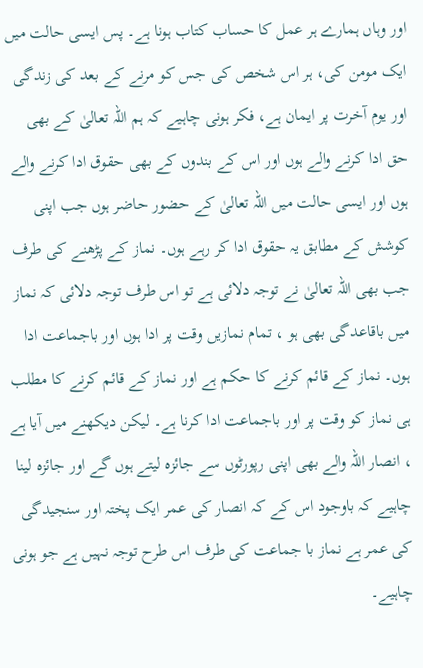اور وہاں ہمارے ہر عمل کا حساب کتاب ہونا ہے۔ پس ایسی حالت میں ایک مومن کی، ہر اس شخص کی جس کو مرنے کے بعد کی زندگی اور یوم آخرت پر ایمان ہے، فکر ہونی چاہیے کہ ہم اللہ تعالیٰ کے بھی حق ادا کرنے والے ہوں اور اس کے بندوں کے بھی حقوق ادا کرنے والے ہوں اور ایسی حالت میں اللہ تعالیٰ کے حضور حاضر ہوں جب اپنی کوشش کے مطابق یہ حقوق ادا کر رہے ہوں۔ نماز کے پڑھنے کی طرف جب بھی اللہ تعالیٰ نے توجہ دلائی ہے تو اس طرف توجہ دلائی کہ نماز میں باقاعدگی بھی ہو ، تمام نمازیں وقت پر ادا ہوں اور باجماعت ادا ہوں۔ نماز کے قائم کرنے کا حکم ہے اور نماز کے قائم کرنے کا مطلب ہی نماز کو وقت پر اور باجماعت ادا کرنا ہے۔ لیکن دیکھنے میں آیا ہے ، انصار اللہ والے بھی اپنی رپورٹوں سے جائزہ لیتے ہوں گے اور جائزہ لینا چاہیے کہ باوجود اس کے کہ انصار کی عمر ایک پختہ اور سنجیدگی کی عمر ہے نماز با جماعت کی طرف اس طرح توجہ نہیں ہے جو ہونی چاہیے۔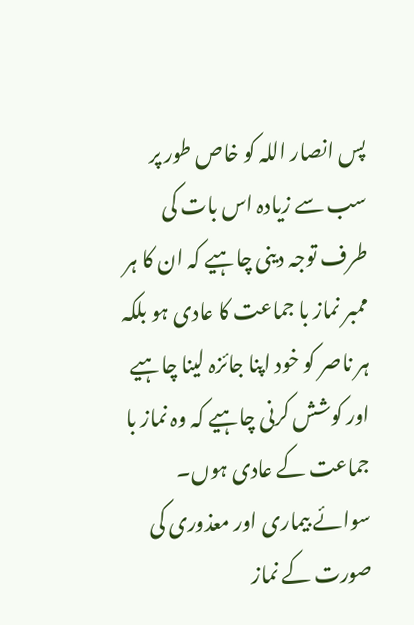پس انصار اللہ کو خاص طور پر سب سے زیادہ اس بات کی طرف توجہ دینی چاہیے کہ ان کا ہر ممبر نماز با جماعت کا عادی ہو بلکہ ہر ناصر کو خود اپنا جائزہ لینا چاہیے اور کوشش کرنی چاہیے کہ وہ نماز با جماعت کے عادی ہوں۔ سوائے بیماری اور معذوری کی صورت کے نماز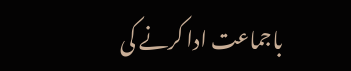باجماعت ادا کرنے کی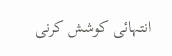انتہائی کوشش کرنی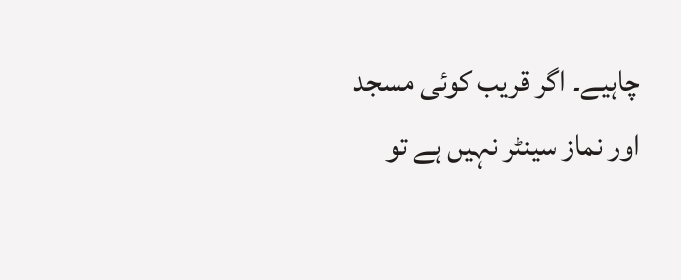چاہیے۔ اگر قریب کوئی مسجد اور نماز سینٹر نہیں ہے تو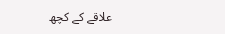علاقے کے کچھ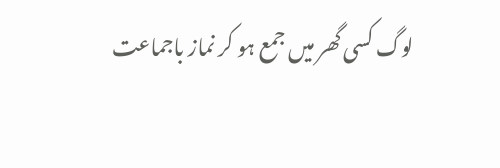لوگ کسی گھر میں جمع ہو کر نماز باجماعت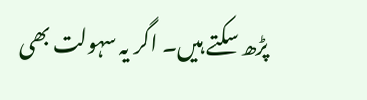پڑھ سکتے ہیں۔ اگر یہ سہولت بھی